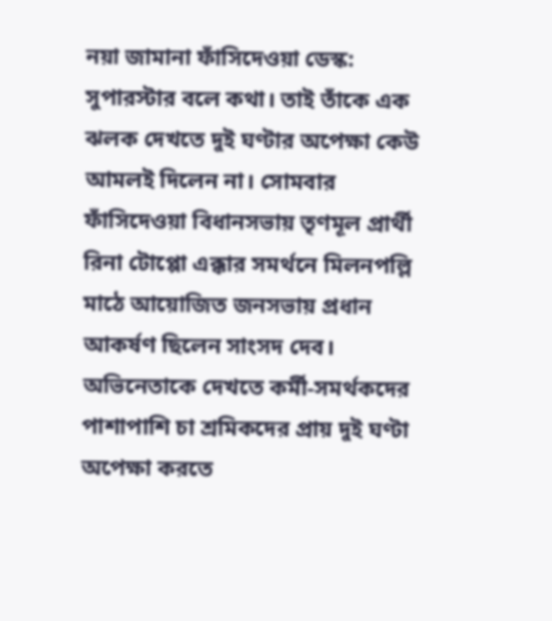নয়া জামানা ফাঁসিদেওয়া ডেস্ক: সুপারস্টার বলে কথা। তাই তাঁকে এক ঝলক দেখতে দুই ঘণ্টার অপেক্ষা কেউ আমলই দিলেন না। সোমবার ফাঁসিদেওয়া বিধানসভায় তৃণমূল প্রার্থী রিনা টোপ্পো এক্কার সমর্থনে মিলনপল্লি মাঠে আয়োজিত জনসভায় প্রধান আকর্ষণ ছিলেন সাংসদ দেব।
অভিনেতাকে দেখতে কর্মী-সমর্থকদের পাশাপাশি চা শ্রমিকদের প্রায় দুই ঘণ্টা অপেক্ষা করতে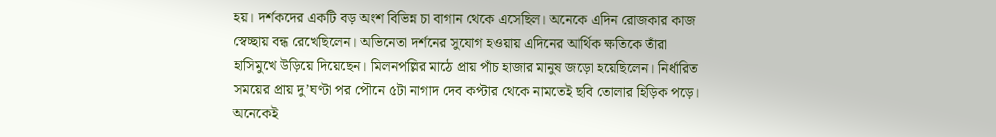হয়। দর্শকদের একটি বড় অংশ বিভিন্ন চা বাগান থেকে এসেছিল। অনেকে এদিন রোজকার কাজ স্বেচ্ছায় বন্ধ রেখেছিলেন। অভিনেতা দর্শনের সুযোগ হওয়ায় এদিনের আর্থিক ক্ষতিকে তাঁরা হাসিমুখে উড়িয়ে দিয়েছেন। মিলনপল্লির মাঠে প্রায় পাঁচ হাজার মানুষ জড়ো হয়েছিলেন। নির্ধারিত সময়ের প্রায় দু’ঘণ্টা পর পৌনে ৫টা নাগাদ দেব কপ্টার থেকে নামতেই ছবি তোলার হিড়িক পড়ে। অনেকেই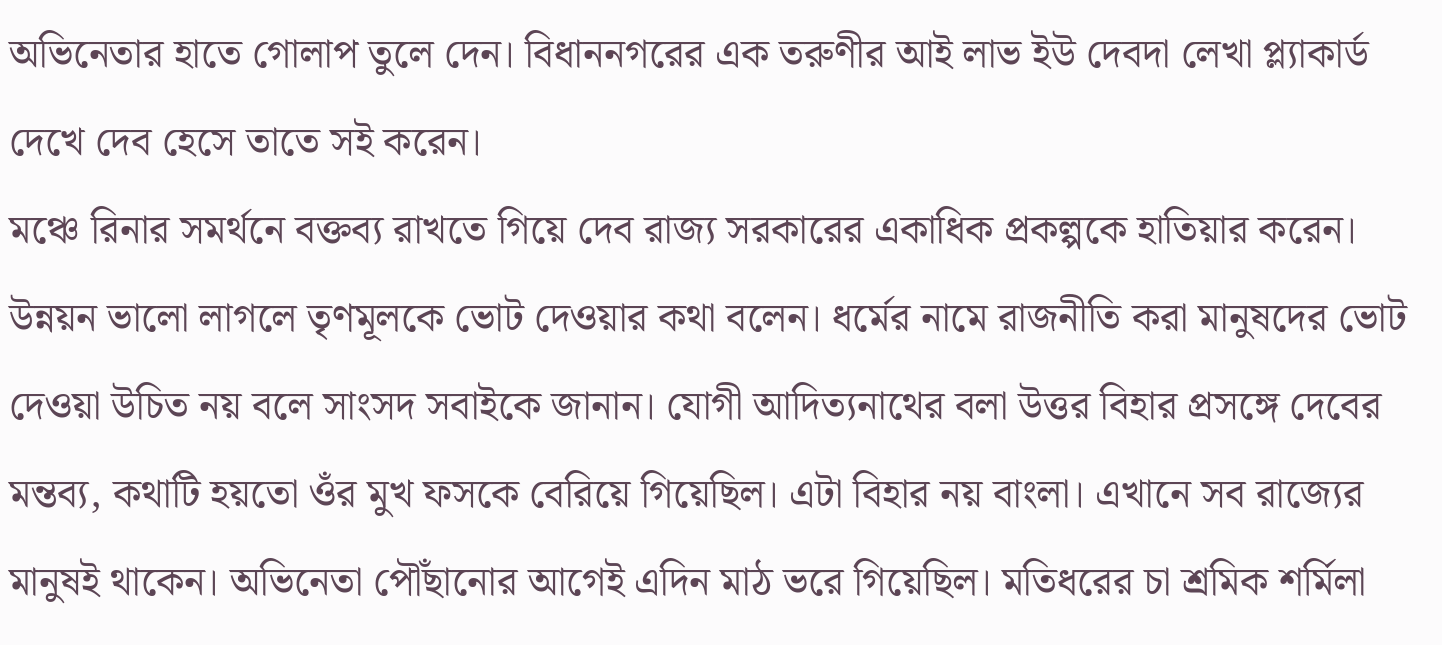অভিনেতার হাতে গোলাপ তুলে দেন। বিধাননগরের এক তরুণীর আই লাভ ইউ দেবদা লেখা প্ল্যাকার্ড দেখে দেব হেসে তাতে সই করেন।
মঞ্চে রিনার সমর্থনে বক্তব্য রাখতে গিয়ে দেব রাজ্য সরকারের একাধিক প্রকল্পকে হাতিয়ার করেন। উন্নয়ন ভালো লাগলে তৃণমূলকে ভোট দেওয়ার কথা বলেন। ধর্মের নামে রাজনীতি করা মানুষদের ভোট দেওয়া উচিত নয় বলে সাংসদ সবাইকে জানান। যোগী আদিত্যনাথের বলা উত্তর বিহার প্রসঙ্গে দেবের মন্তব্য, কথাটি হয়তো ওঁর মুখ ফসকে বেরিয়ে গিয়েছিল। এটা বিহার নয় বাংলা। এখানে সব রাজ্যের মানুষই থাকেন। অভিনেতা পৌঁছানোর আগেই এদিন মাঠ ভরে গিয়েছিল। মতিধরের চা শ্রমিক শর্মিলা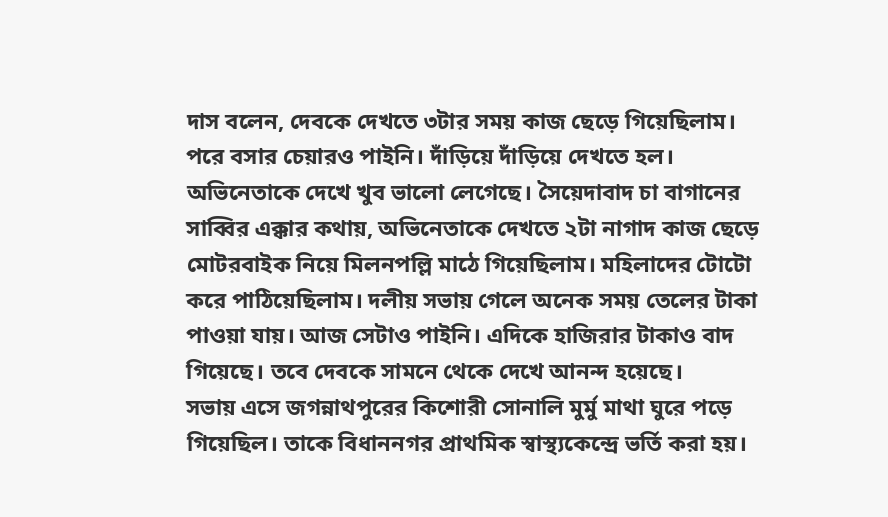দাস বলেন, দেবকে দেখতে ৩টার সময় কাজ ছেড়ে গিয়েছিলাম। পরে বসার চেয়ারও পাইনি। দাঁড়িয়ে দাঁড়িয়ে দেখতে হল। অভিনেতাকে দেখে খুব ভালো লেগেছে। সৈয়েদাবাদ চা বাগানের সাব্বির এক্কার কথায়, অভিনেতাকে দেখতে ২টা নাগাদ কাজ ছেড়ে মোটরবাইক নিয়ে মিলনপল্লি মাঠে গিয়েছিলাম। মহিলাদের টোটো করে পাঠিয়েছিলাম। দলীয় সভায় গেলে অনেক সময় তেলের টাকা পাওয়া যায়। আজ সেটাও পাইনি। এদিকে হাজিরার টাকাও বাদ গিয়েছে। তবে দেবকে সামনে থেকে দেখে আনন্দ হয়েছে।
সভায় এসে জগন্নাথপুরের কিশোরী সোনালি মুর্মু মাথা ঘুরে পড়ে গিয়েছিল। তাকে বিধাননগর প্রাথমিক স্বাস্থ্যকেন্দ্রে ভর্তি করা হয়।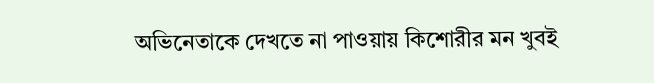অভিনেতাকে দেখতে না পাওয়ায় কিশোরীর মন খুবই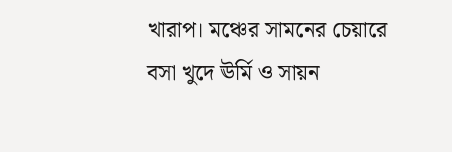খারাপ। মঞ্চের সামনের চেয়ারে বসা খুদে ঊর্মি ও সায়ন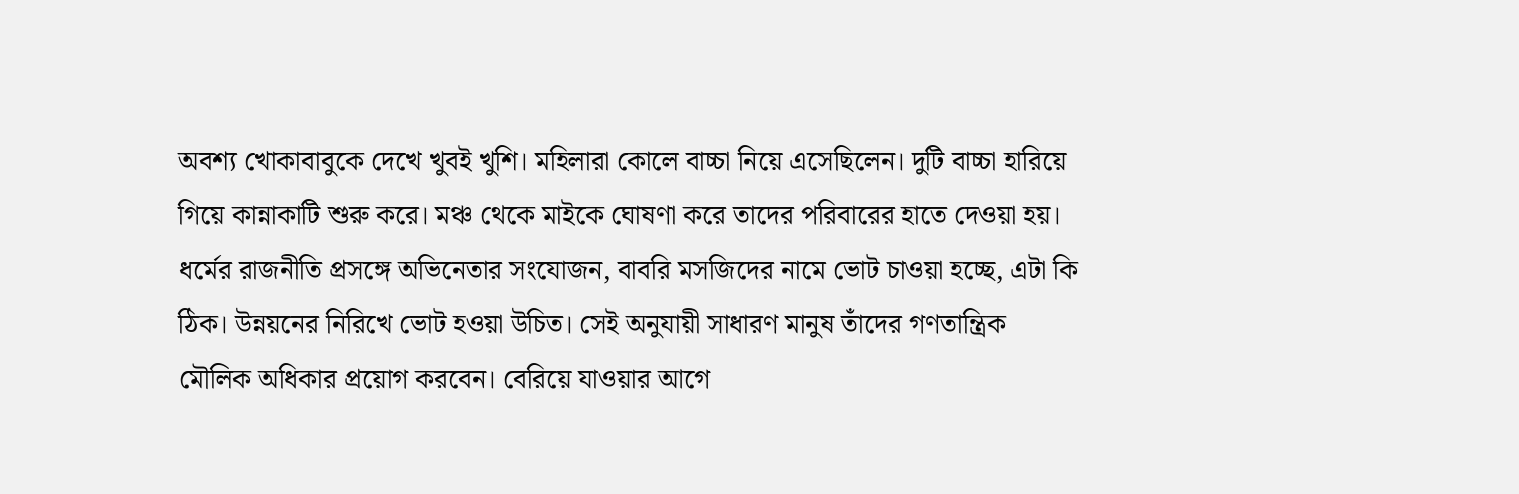অবশ্য খোকাবাবুকে দেখে খুবই খুশি। মহিলারা কোলে বাচ্চা নিয়ে এসেছিলেন। দুটি বাচ্চা হারিয়ে গিয়ে কান্নাকাটি শুরু করে। মঞ্চ থেকে মাইকে ঘোষণা করে তাদের পরিবারের হাতে দেওয়া হয়। ধর্মের রাজনীতি প্রসঙ্গে অভিনেতার সংযোজন, বাবরি মসজিদের নামে ভোট চাওয়া হচ্ছে, এটা কি ঠিক। উন্নয়নের নিরিখে ভোট হওয়া উচিত। সেই অনুযায়ী সাধারণ মানুষ তাঁদের গণতান্ত্রিক মৌলিক অধিকার প্রয়োগ করবেন। বেরিয়ে যাওয়ার আগে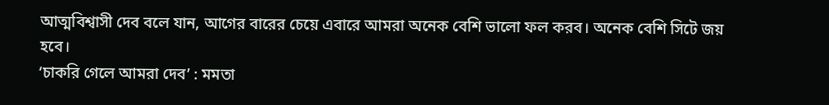আত্মবিশ্বাসী দেব বলে যান, আগের বারের চেয়ে এবারে আমরা অনেক বেশি ভালো ফল করব। অনেক বেশি সিটে জয় হবে।
‘চাকরি গেলে আমরা দেব’ : মমতা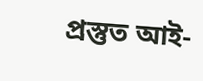প্রস্তুত আই-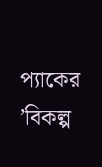প্যাকের ’বিকল্প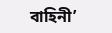বাহিনী’